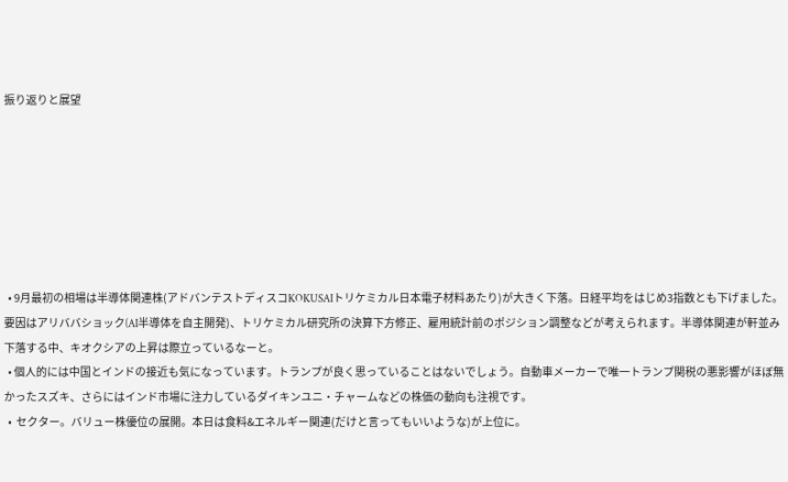振り返りと展望







  • 9月最初の相場は半導体関連株(アドバンテストディスコKOKUSAIトリケミカル日本電子材料あたり)が大きく下落。日経平均をはじめ3指数とも下げました。要因はアリババショック(AI半導体を自主開発)、トリケミカル研究所の決算下方修正、雇用統計前のポジション調整などが考えられます。半導体関連が軒並み下落する中、キオクシアの上昇は際立っているなーと。
  • 個人的には中国とインドの接近も気になっています。トランプが良く思っていることはないでしょう。自動車メーカーで唯一トランプ関税の悪影響がほぼ無かったスズキ、さらにはインド市場に注力しているダイキンユニ・チャームなどの株価の動向も注視です。
  •  セクター。バリュー株優位の展開。本日は食料&エネルギー関連(だけと言ってもいいような)が上位に。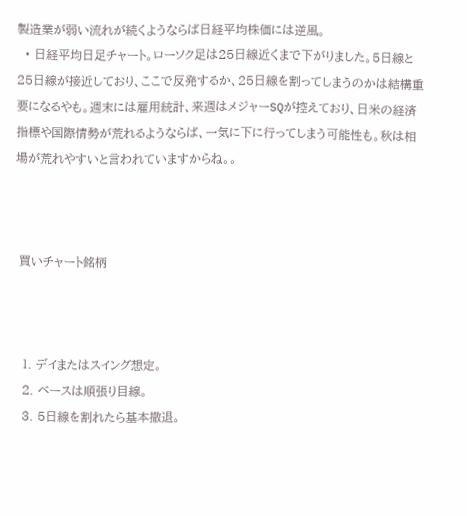製造業が弱い流れが続くようならば日経平均株価には逆風。
  • 日経平均日足チャート。ローソク足は25日線近くまで下がりました。5日線と25日線が接近しており、ここで反発するか、25日線を割ってしまうのかは結構重要になるやも。週末には雇用統計、来週はメジャーSQが控えており、日米の経済指標や国際情勢が荒れるようならば、一気に下に行ってしまう可能性も。秋は相場が荒れやすいと言われていますからね。。



 買いチャート銘柄



  1. デイまたはスイング想定。
  2. ベースは順張り目線。
  3. 5日線を割れたら基本撤退。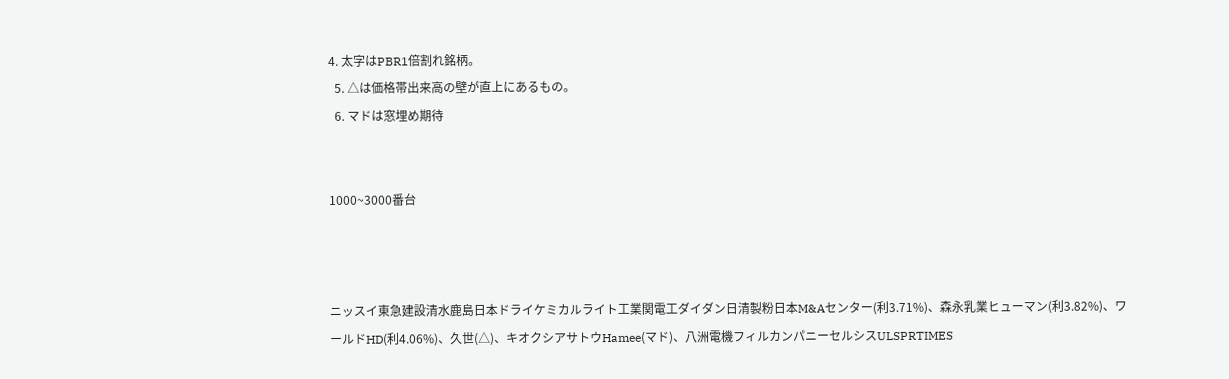4. 太字はPBR1倍割れ銘柄。
  5. △は価格帯出来高の壁が直上にあるもの。
  6. マドは窓埋め期待


1000~3000番台



ニッスイ東急建設清水鹿島日本ドライケミカルライト工業関電工ダイダン日清製粉日本M&Aセンター(利3.71%)、森永乳業ヒューマン(利3.82%)、ワールドHD(利4.06%)、久世(△)、キオクシアサトウHamee(マド)、八洲電機フィルカンパニーセルシスULSPRTIMES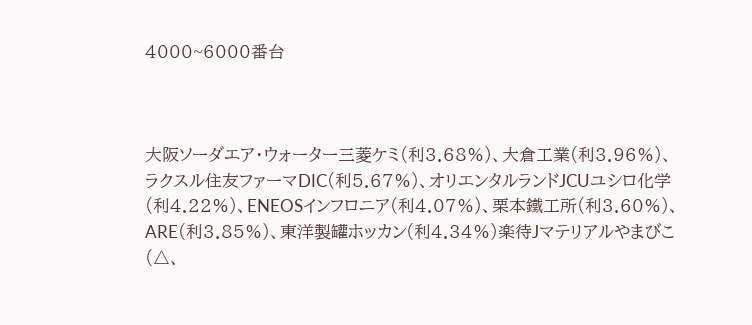4000~6000番台



大阪ソーダエア・ウォーター三菱ケミ(利3.68%)、大倉工業(利3.96%)、ラクスル住友ファーマDIC(利5.67%)、オリエンタルランドJCUユシロ化学(利4.22%)、ENEOSインフロニア(利4.07%)、栗本鐵工所(利3.60%)、ARE(利3.85%)、東洋製罐ホッカン(利4.34%)楽待Jマテリアルやまびこ(△、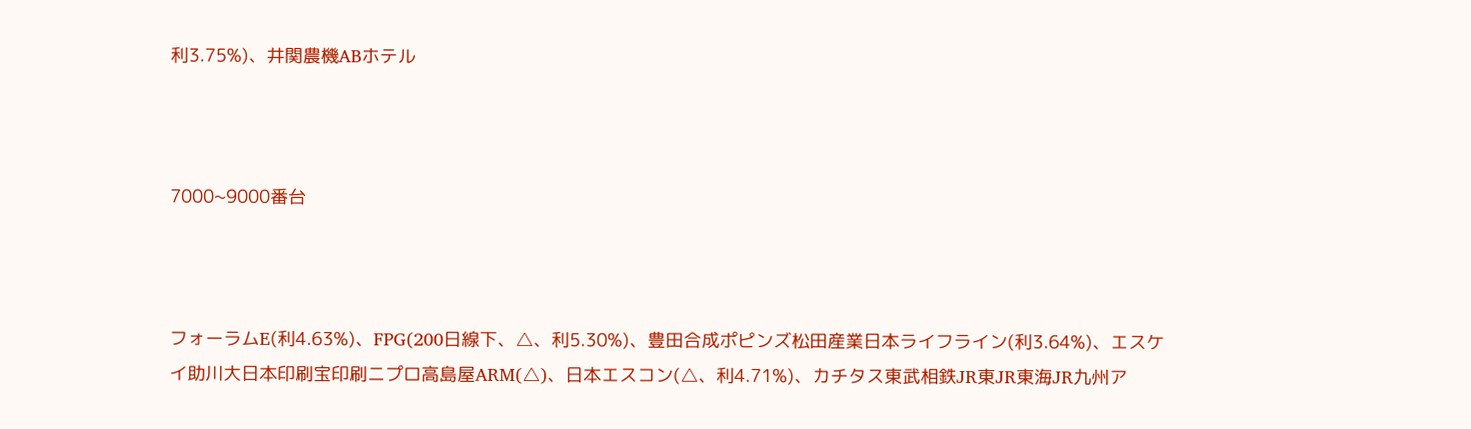利3.75%)、井関農機ABホテル



7000~9000番台



フォーラムE(利4.63%)、FPG(200日線下、△、利5.30%)、豊田合成ポピンズ松田産業日本ライフライン(利3.64%)、エスケイ助川大日本印刷宝印刷ニプロ高島屋ARM(△)、日本エスコン(△、利4.71%)、カチタス東武相鉄JR東JR東海JR九州ア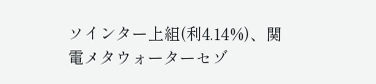ソインター上組(利4.14%)、関電メタウォーターセゾ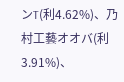ンT(利4.62%)、乃村工藝オオバ(利3.91%)、